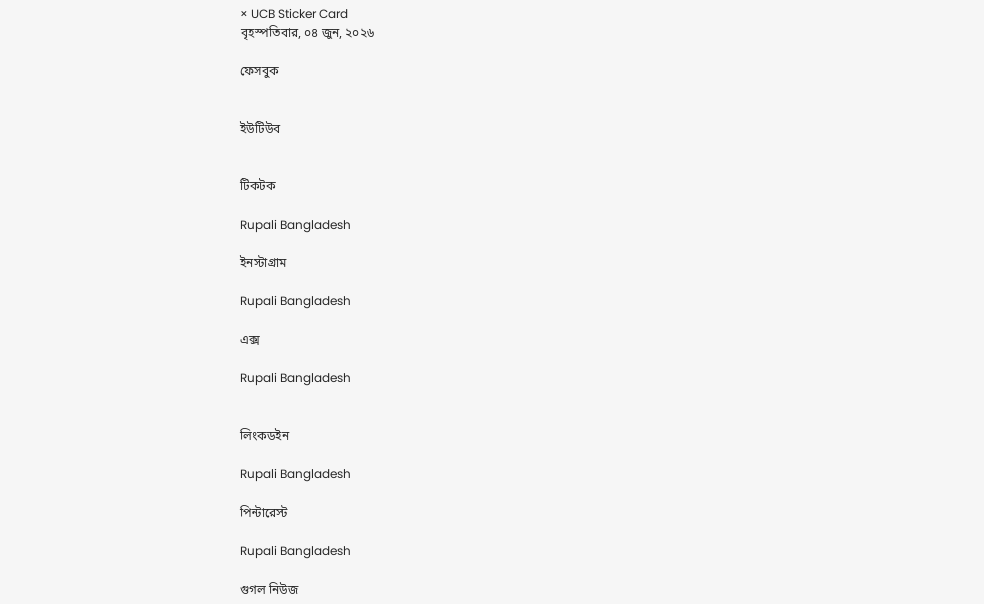× UCB Sticker Card
বৃহস্পতিবার, ০৪ জুন, ২০২৬

ফেসবুক


ইউটিউব


টিকটক

Rupali Bangladesh

ইনস্টাগ্রাম

Rupali Bangladesh

এক্স

Rupali Bangladesh


লিংকডইন

Rupali Bangladesh

পিন্টারেস্ট

Rupali Bangladesh

গুগল নিউজ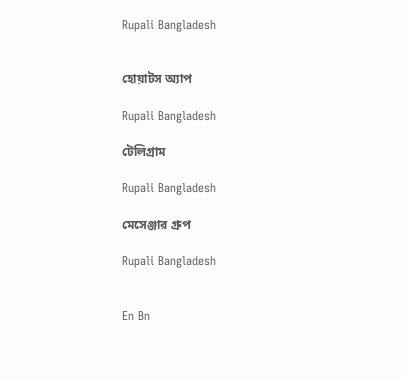Rupali Bangladesh


হোয়াটস অ্যাপ

Rupali Bangladesh

টেলিগ্রাম

Rupali Bangladesh

মেসেঞ্জার গ্রুপ

Rupali Bangladesh


En Bn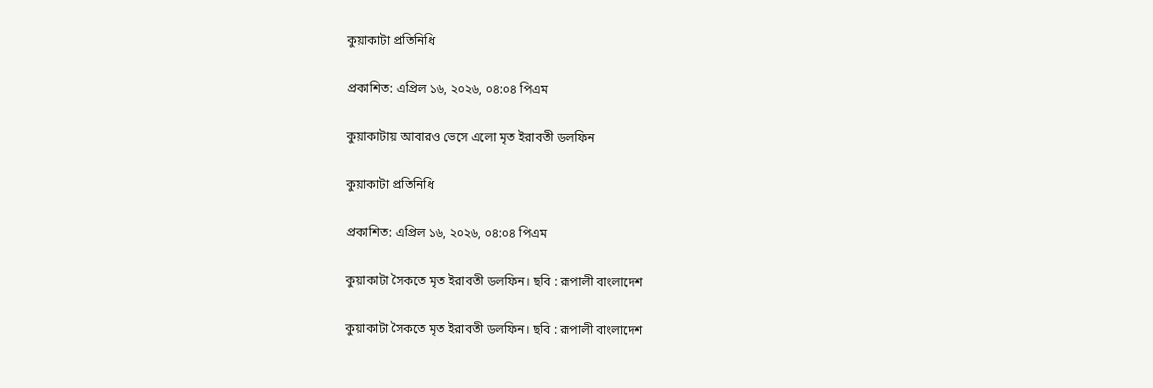কুয়াকাটা প্রতিনিধি

প্রকাশিত: এপ্রিল ১৬, ২০২৬, ০৪:০৪ পিএম

কুয়াকাটায় আবারও ভেসে এলো মৃত ইরাবতী ডলফিন

কুয়াকাটা প্রতিনিধি

প্রকাশিত: এপ্রিল ১৬, ২০২৬, ০৪:০৪ পিএম

কুয়াকাটা সৈকতে মৃত ইরাবতী ডলফিন। ছবি : রূপালী বাংলাদেশ

কুয়াকাটা সৈকতে মৃত ইরাবতী ডলফিন। ছবি : রূপালী বাংলাদেশ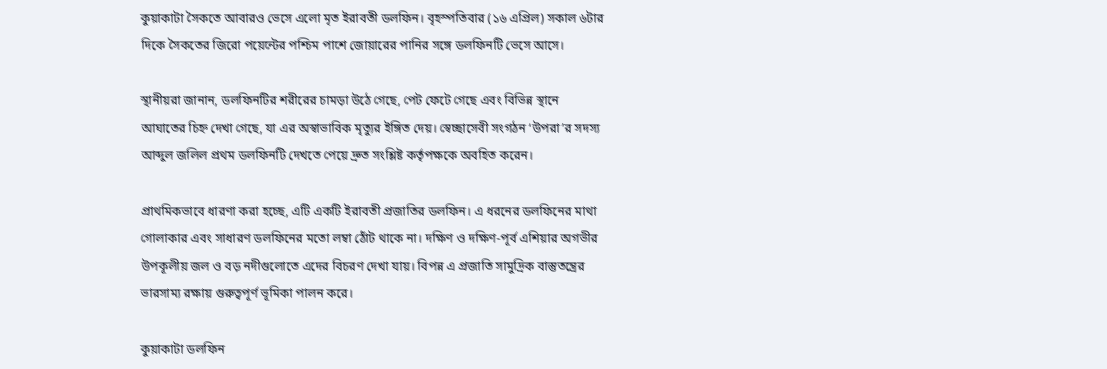কুয়াকাটা সৈকতে আবারও ভেসে এলো মৃত ইরাবতী ডলফিন। বৃহস্পতিবার (১৬ এপ্রিল) সকাল ৬টার দিকে সৈকতের জিরো পয়েন্টের পশ্চিম পাশে জোয়ারের পানির সঙ্গে ডলফিনটি ভেসে আসে।

স্থানীয়রা জানান, ডলফিনটির শরীরের চামড়া উঠে গেছে, পেট ফেটে গেছে এবং বিভিন্ন স্থানে আঘাতের চিহ্ন দেখা গেছে, যা এর অস্বাভাবিক মৃত্যুর ইঙ্গিত দেয়। স্বেচ্ছাসেবী সংগঠন ‘উপরা’র সদস্য আব্দুল জলিল প্রথম ডলফিনটি দেখতে পেয়ে দ্রুত সংশ্লিষ্ট কর্তৃপক্ষকে অবহিত করেন।

প্রাথমিকভাবে ধারণা করা হচ্ছে, এটি একটি ইরাবতী প্রজাতির ডলফিন। এ ধরনের ডলফিনের মাথা গোলাকার এবং সাধারণ ডলফিনের মতো লম্বা ঠোঁট থাকে না। দক্ষিণ ও দক্ষিণ-পূর্ব এশিয়ার অগভীর উপকূলীয় জল ও বড় নদীগুলোতে এদের বিচরণ দেখা যায়। বিপন্ন এ প্রজাতি সামুদ্রিক বাস্তুতন্ত্রের ভারসাম্য রক্ষায় গুরুত্বপূর্ণ ভূমিকা পালন করে।

কুয়াকাটা ডলফিন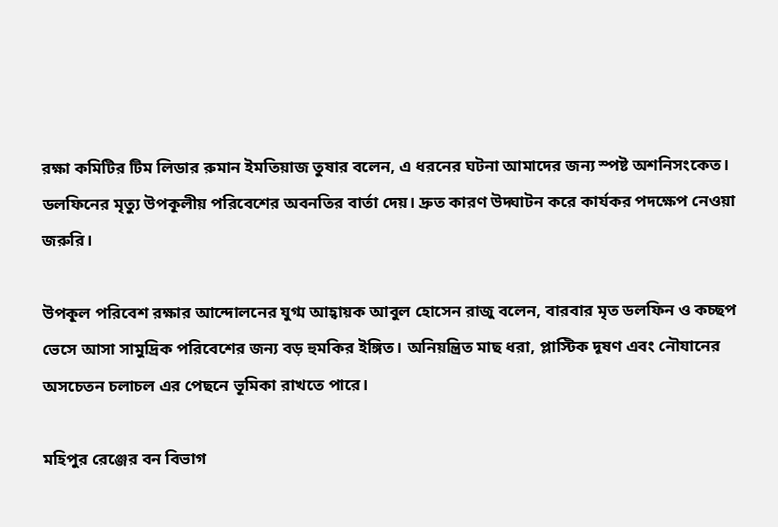রক্ষা কমিটির টিম লিডার রুমান ইমতিয়াজ তুষার বলেন, এ ধরনের ঘটনা আমাদের জন্য স্পষ্ট অশনিসংকেত। ডলফিনের মৃত্যু উপকূলীয় পরিবেশের অবনতির বার্তা দেয়। দ্রুত কারণ উদ্ঘাটন করে কার্যকর পদক্ষেপ নেওয়া জরুরি।

উপকূল পরিবেশ রক্ষার আন্দোলনের যুগ্ম আহ্বায়ক আবুল হোসেন রাজু বলেন, বারবার মৃত ডলফিন ও কচ্ছপ ভেসে আসা সামুদ্রিক পরিবেশের জন্য বড় হুমকির ইঙ্গিত। অনিয়ন্ত্রিত মাছ ধরা, প্লাস্টিক দূষণ এবং নৌযানের অসচেতন চলাচল এর পেছনে ভূমিকা রাখতে পারে।

মহিপুর রেঞ্জের বন বিভাগ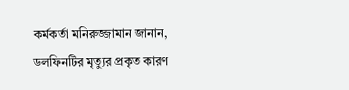কর্মকর্তা মনিরুজ্জামান জানান, ডলফিনটির মৃত্যুর প্রকৃত কারণ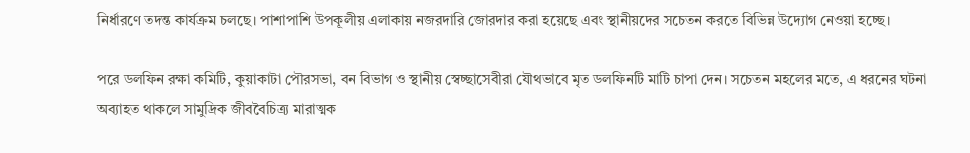নির্ধারণে তদন্ত কার্যক্রম চলছে। পাশাপাশি উপকূলীয় এলাকায় নজরদারি জোরদার করা হয়েছে এবং স্থানীয়দের সচেতন করতে বিভিন্ন উদ্যোগ নেওয়া হচ্ছে।

পরে ডলফিন রক্ষা কমিটি, কুয়াকাটা পৌরসভা, বন বিভাগ ও স্থানীয় স্বেচ্ছাসেবীরা যৌথভাবে মৃত ডলফিনটি মাটি চাপা দেন। সচেতন মহলের মতে, এ ধরনের ঘটনা অব্যাহত থাকলে সামুদ্রিক জীববৈচিত্র্য মারাত্মক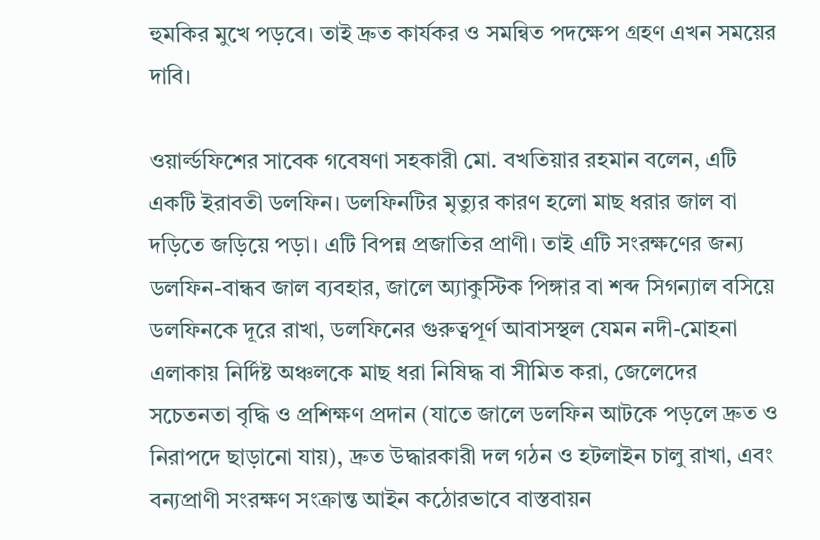হুমকির মুখে পড়বে। তাই দ্রুত কার্যকর ও সমন্বিত পদক্ষেপ গ্রহণ এখন সময়ের দাবি।

ওয়ার্ল্ডফিশের সাবেক গবেষণা সহকারী মো. বখতিয়ার রহমান বলেন, এটি একটি ইরাবতী ডলফিন। ডলফিনটির মৃত্যুর কারণ হলো মাছ ধরার জাল বা দড়িতে জড়িয়ে পড়া। এটি বিপন্ন প্রজাতির প্রাণী। তাই এটি সংরক্ষণের জন্য ডলফিন-বান্ধব জাল ব্যবহার, জালে অ্যাকুস্টিক পিঙ্গার বা শব্দ সিগন্যাল বসিয়ে ডলফিনকে দূরে রাখা, ডলফিনের গুরুত্বপূর্ণ আবাসস্থল যেমন নদী-মোহনা এলাকায় নির্দিষ্ট অঞ্চলকে মাছ ধরা নিষিদ্ধ বা সীমিত করা, জেলেদের সচেতনতা বৃদ্ধি ও প্রশিক্ষণ প্রদান (যাতে জালে ডলফিন আটকে পড়লে দ্রুত ও নিরাপদে ছাড়ানো যায়), দ্রুত উদ্ধারকারী দল গঠন ও হটলাইন চালু রাখা, এবং বন্যপ্রাণী সংরক্ষণ সংক্রান্ত আইন কঠোরভাবে বাস্তবায়ন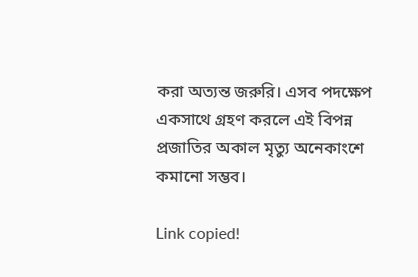করা অত্যন্ত জরুরি। এসব পদক্ষেপ একসাথে গ্রহণ করলে এই বিপন্ন প্রজাতির অকাল মৃত্যু অনেকাংশে কমানো সম্ভব।

Link copied!